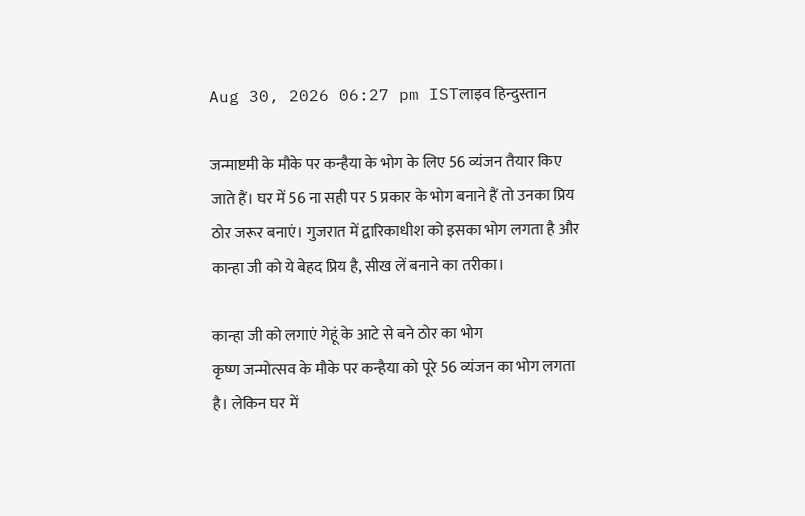Aug 30, 2026 06:27 pm ISTलाइव हिन्दुस्तान

जन्माष्टमी के मौके पर कन्हैया के भोग के लिए 56 व्यंजन तैयार किए जाते हैं। घर में 56 ना सही पर 5 प्रकार के भोग बनाने हैं तो उनका प्रिय ठोर जरूर बनाएं। गुजरात में द्वारिकाधीश को इसका भोग लगता है और कान्हा जी को ये बेहद प्रिय है, सीख लें बनाने का तरीका।

कान्हा जी को लगाएं गेहूं के आटे से बने ठोर का भोग
कृष्ण जन्मोत्सव के मौके पर कन्हैया को पूरे 56 व्यंजन का भोग लगता है। लेकिन घर में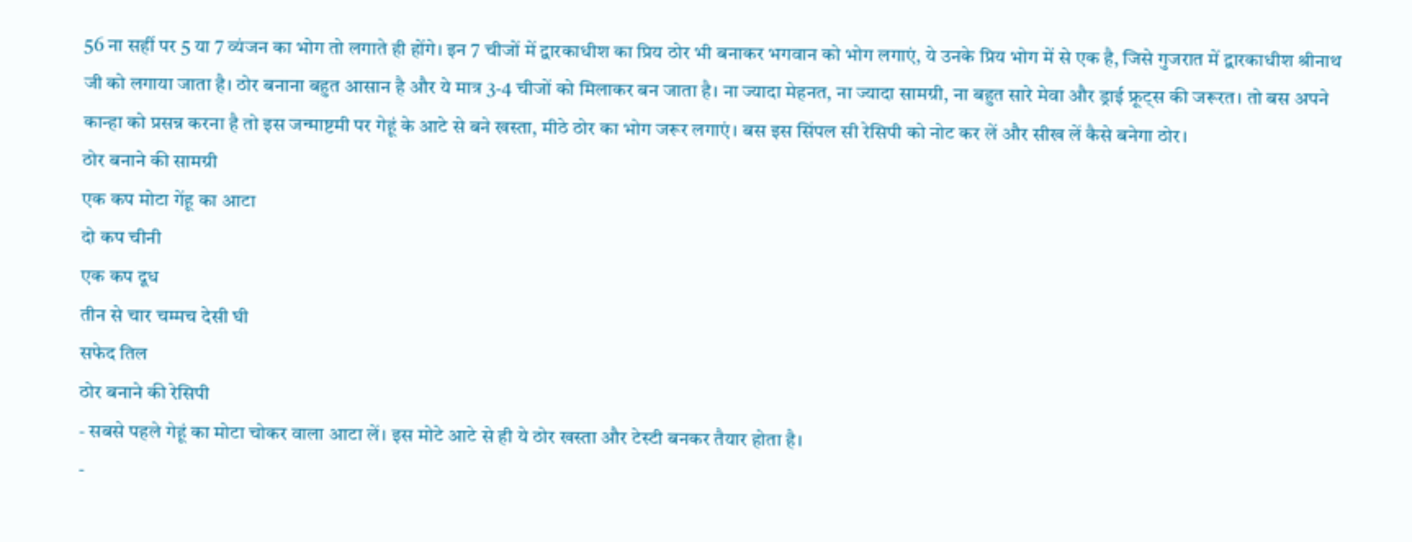56 ना सहीं पर 5 या 7 व्यंजन का भोग तो लगाते ही होंगे। इन 7 चीजों में द्वारकाधीश का प्रिय ठोर भी बनाकर भगवान को भोग लगाएं, ये उनके प्रिय भोग में से एक है, जिसे गुजरात में द्वारकाधीश श्रीनाथ जी को लगाया जाता है। ठोर बनाना बहुत आसान है और ये मात्र 3-4 चीजों को मिलाकर बन जाता है। ना ज्यादा मेहनत, ना ज्यादा सामग्री, ना बहुत सारे मेवा और ड्राई फ्रूट्स की जरूरत। तो बस अपने कान्हा को प्रसन्न करना है तो इस जन्माष्टमी पर गेहूं के आटे से बने खस्ता, मीठे ठोर का भोग जरूर लगाएं। बस इस सिंपल सी रेसिपी को नोट कर लें और सीख लें कैसे बनेगा ठोर।
ठोर बनाने की सामग्री
एक कप मोटा गेंहू का आटा
दो कप चीनी
एक कप दूध
तीन से चार चम्मच देसी घी
सफेद तिल
ठोर बनाने की रेसिपी
- सबसे पहले गेहूं का मोटा चोकर वाला आटा लें। इस मोटे आटे से ही ये ठोर खस्ता और टेस्टी बनकर तैयार होता है।
-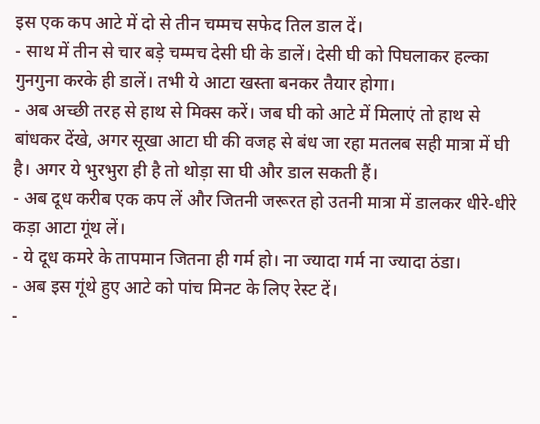इस एक कप आटे में दो से तीन चम्मच सफेद तिल डाल दें।
- साथ में तीन से चार बड़े चम्मच देसी घी के डालें। देसी घी को पिघलाकर हल्का गुनगुना करके ही डालें। तभी ये आटा खस्ता बनकर तैयार होगा।
- अब अच्छी तरह से हाथ से मिक्स करें। जब घी को आटे में मिलाएं तो हाथ से बांधकर देंखे, अगर सूखा आटा घी की वजह से बंध जा रहा मतलब सही मात्रा में घी है। अगर ये भुरभुरा ही है तो थोड़ा सा घी और डाल सकती हैं।
- अब दूध करीब एक कप लें और जितनी जरूरत हो उतनी मात्रा में डालकर धीरे-धीरे कड़ा आटा गूंथ लें।
- ये दूध कमरे के तापमान जितना ही गर्म हो। ना ज्यादा गर्म ना ज्यादा ठंडा।
- अब इस गूंथे हुए आटे को पांच मिनट के लिए रेस्ट दें।
-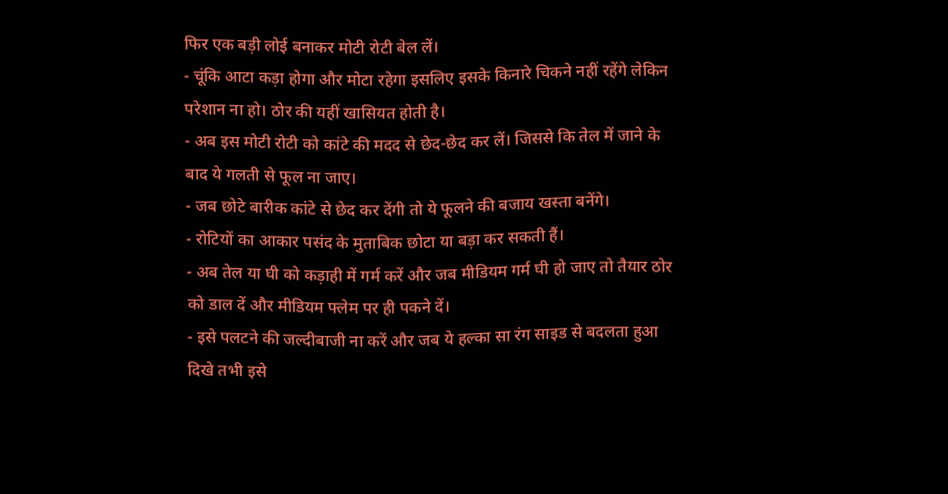फिर एक बड़ी लोई बनाकर मोटी रोटी बेल लें।
- चूंकि आटा कड़ा होगा और मोटा रहेगा इसलिए इसके किनारे चिकने नहीं रहेंगे लेकिन परेशान ना हो। ठोर की यहीं खासियत होती है।
- अब इस मोटी रोटी को कांटे की मदद से छेद-छेद कर लें। जिससे कि तेल में जाने के बाद ये गलती से फूल ना जाए।
- जब छोटे बारीक कांटे से छेद कर देंगी तो ये फूलने की बजाय खस्ता बनेंगे।
- रोटियों का आकार पसंद के मुताबिक छोटा या बड़ा कर सकती हैं।
- अब तेल या घी को कड़ाही में गर्म करें और जब मीडियम गर्म घी हो जाए तो तैयार ठोर को डाल दें और मीडियम फ्लेम पर ही पकने दें।
- इसे पलटने की जल्दीबाजी ना करें और जब ये हल्का सा रंग साइड से बदलता हुआ दिखे तभी इसे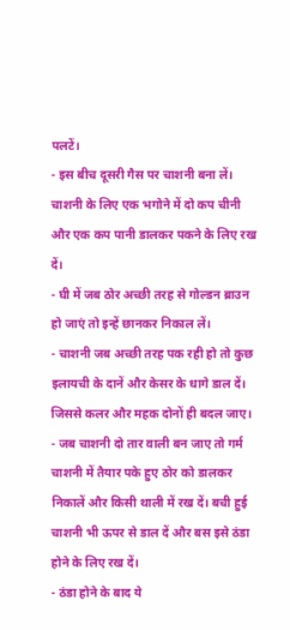पलटें।
- इस बीच दूसरी गैस पर चाशनी बना लें। चाशनी के लिए एक भगोने में दो कप चीनी और एक कप पानी डालकर पकने के लिए रख दें।
- घी में जब ठोर अच्छी तरह से गोल्डन ब्राउन हो जाएं तो इन्हें छानकर निकाल लें।
- चाशनी जब अच्छी तरह पक रही हो तो कुछ इलायची के दानें और केसर के धागे डाल दें। जिससे कलर और महक दोनों ही बदल जाए।
- जब चाशनी दो तार वाली बन जाए तो गर्म चाशनी में तैयार पके हुए ठोर को डालकर निकालें और किसी थाली में रख दें। बची हुई चाशनी भी ऊपर से डाल दें और बस इसे ठंडा होने के लिए रख दें।
- ठंडा होने के बाद ये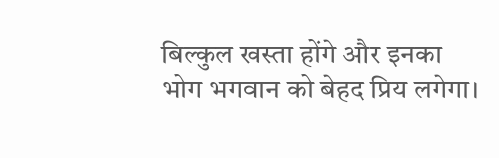बिल्कुल खस्ता होंगे और इनका भोग भगवान को बेहद प्रिय लगेगा।